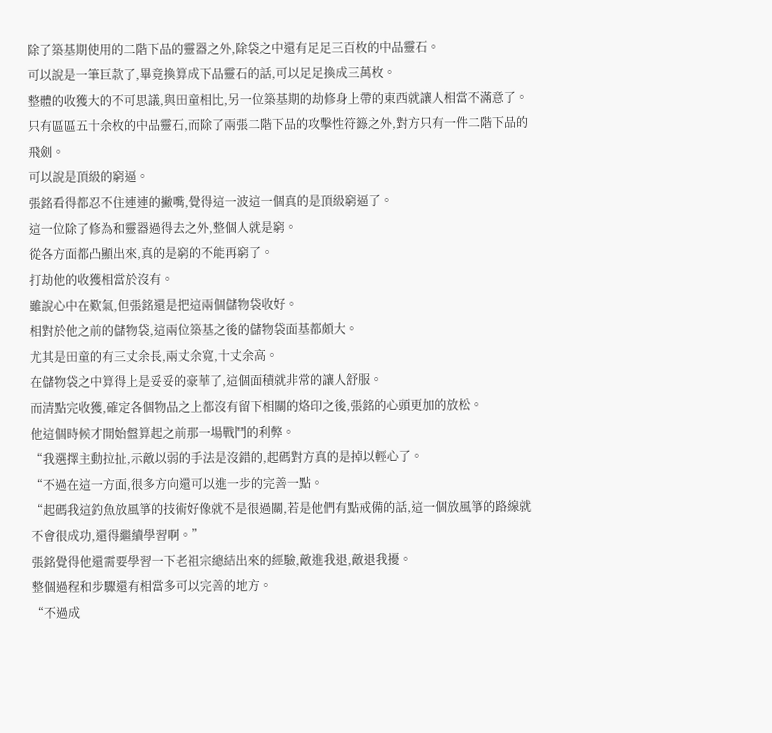除了築基期使用的二階下品的靈器之外,除袋之中還有足足三百枚的中品靈石。
可以說是一筆巨款了,畢竟換算成下品靈石的話,可以足足換成三萬枚。
整體的收獲大的不可思議,與田童相比,另一位築基期的劫修身上帶的東西就讓人相當不滿意了。
只有區區五十余枚的中品靈石,而除了兩張二階下品的攻擊性符籙之外,對方只有一件二階下品的飛劍。
可以說是頂級的窮逼。
張銘看得都忍不住連連的撇嘴,覺得這一波這一個真的是頂級窮逼了。
這一位除了修為和靈器過得去之外,整個人就是窮。
從各方面都凸顯出來,真的是窮的不能再窮了。
打劫他的收獲相當於沒有。
雖說心中在歎氣,但張銘還是把這兩個儲物袋收好。
相對於他之前的儲物袋,這兩位築基之後的儲物袋面基都頗大。
尤其是田童的有三丈余長,兩丈余寬,十丈余高。
在儲物袋之中算得上是妥妥的豪華了,這個面積就非常的讓人舒服。
而清點完收獲,確定各個物品之上都沒有留下相關的烙印之後,張銘的心頭更加的放松。
他這個時候才開始盤算起之前那一場戰鬥的利弊。
“我選擇主動拉扯,示敵以弱的手法是沒錯的,起碼對方真的是掉以輕心了。
“不過在這一方面,很多方向還可以進一步的完善一點。
“起碼我這釣魚放風箏的技術好像就不是很過關,若是他們有點戒備的話,這一個放風箏的路線就不會很成功,還得繼續學習啊。”
張銘覺得他還需要學習一下老祖宗總結出來的經驗,敵進我退,敵退我擾。
整個過程和步驟還有相當多可以完善的地方。
“不過成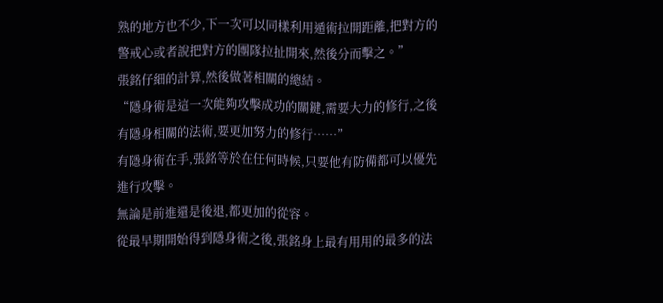熟的地方也不少,下一次可以同樣利用遁術拉開距離,把對方的警戒心或者說把對方的團隊拉扯開來,然後分而擊之。”
張銘仔細的計算,然後做著相關的總結。
“隱身術是這一次能夠攻擊成功的關鍵,需要大力的修行,之後有隱身相關的法術,要更加努力的修行……”
有隱身術在手,張銘等於在任何時候,只要他有防備都可以優先進行攻擊。
無論是前進還是後退,都更加的從容。
從最早期開始得到隱身術之後,張銘身上最有用用的最多的法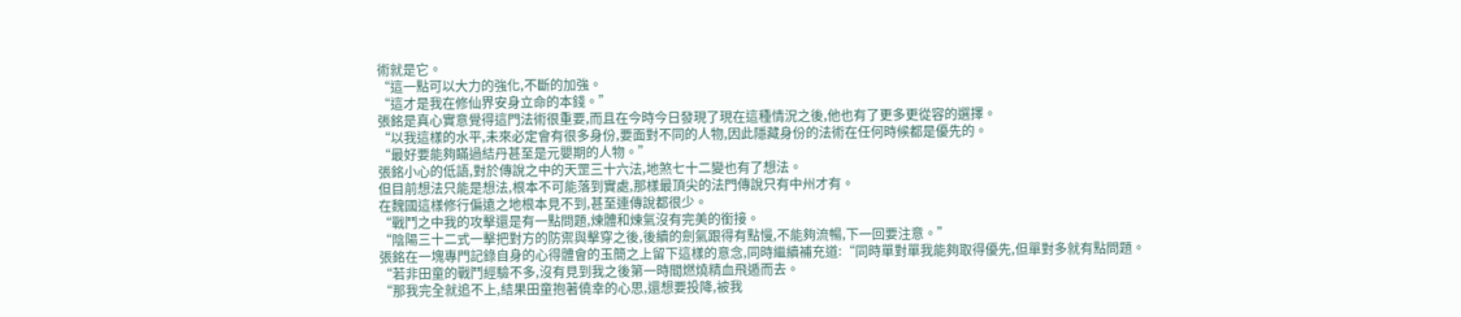術就是它。
“這一點可以大力的強化,不斷的加強。
“這才是我在修仙界安身立命的本錢。”
張銘是真心實意覺得這門法術很重要,而且在今時今日發現了現在這種情況之後,他也有了更多更從容的選擇。
“以我這樣的水平,未來必定會有很多身份,要面對不同的人物,因此隱藏身份的法術在任何時候都是優先的。
“最好要能夠瞞過結丹甚至是元嬰期的人物。”
張銘小心的低語,對於傳說之中的天罡三十六法,地煞七十二變也有了想法。
但目前想法只能是想法,根本不可能落到實處,那樣最頂尖的法門傳說只有中州才有。
在魏國這樣修行偏遠之地根本見不到,甚至連傳說都很少。
“戰鬥之中我的攻擊還是有一點問題,煉體和煉氣沒有完美的銜接。
“陰陽三十二式一擊把對方的防禦與擊穿之後,後續的劍氣跟得有點慢,不能夠流暢,下一回要注意。”
張銘在一塊專門記錄自身的心得體會的玉簡之上留下這樣的意念,同時繼續補充道:“同時單對單我能夠取得優先,但單對多就有點問題。
“若非田童的戰鬥經驗不多,沒有見到我之後第一時間燃燒精血飛遁而去。
“那我完全就追不上,結果田童抱著僥幸的心思,還想要投降,被我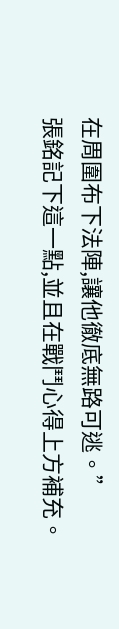在周圍布下法陣,讓他徹底無路可逃。”
張銘記下這一點,並且在戰鬥心得上方補充。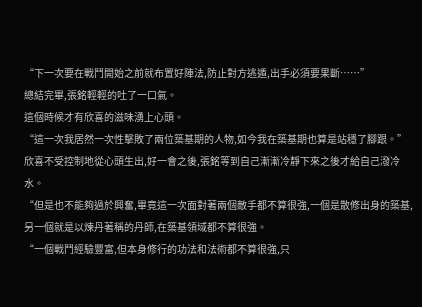“下一次要在戰鬥開始之前就布置好陣法,防止對方逃遁,出手必須要果斷……”
總結完畢,張銘輕輕的吐了一口氣。
這個時候才有欣喜的滋味湧上心頭。
“這一次我居然一次性擊敗了兩位築基期的人物,如今我在築基期也算是站穩了腳跟。”
欣喜不受控制地從心頭生出,好一會之後,張銘等到自己漸漸冷靜下來之後才給自己潑冷水。
“但是也不能夠過於興奮,畢竟這一次面對著兩個敵手都不算很強,一個是散修出身的築基,另一個就是以煉丹著稱的丹師,在築基領域都不算很強。
“一個戰鬥經驗豐富,但本身修行的功法和法術都不算很強,只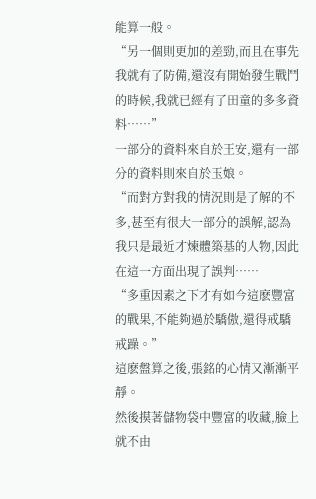能算一般。
“另一個則更加的差勁,而且在事先我就有了防備,還沒有開始發生戰鬥的時候,我就已經有了田童的多多資料……”
一部分的資料來自於王安,還有一部分的資料則來自於玉娘。
“而對方對我的情況則是了解的不多,甚至有很大一部分的誤解,認為我只是最近才煉體築基的人物,因此在這一方面出現了誤判……
“多重因素之下才有如今這麽豐富的戰果,不能夠過於驕傲,還得戒驕戒躁。”
這麽盤算之後,張銘的心情又漸漸平靜。
然後摸著儲物袋中豐富的收藏,臉上就不由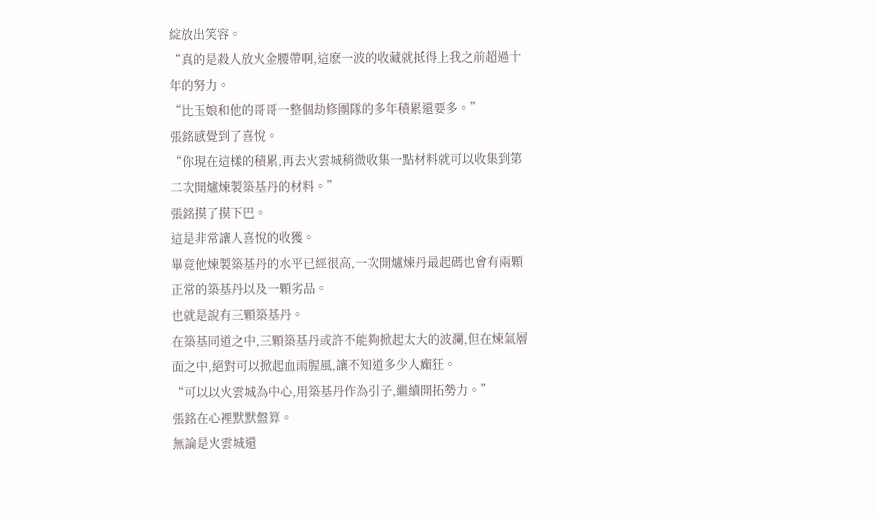綻放出笑容。
“真的是殺人放火金腰帶啊,這麽一波的收藏就抵得上我之前超過十年的努力。
“比玉娘和他的哥哥一整個劫修團隊的多年積累還要多。”
張銘感覺到了喜悅。
“你現在這樣的積累,再去火雲城稍微收集一點材料就可以收集到第二次開爐煉製築基丹的材料。”
張銘摸了摸下巴。
這是非常讓人喜悅的收獲。
畢竟他煉製築基丹的水平已經很高,一次開爐煉丹最起碼也會有兩顆正常的築基丹以及一顆劣品。
也就是說有三顆築基丹。
在築基同道之中,三顆築基丹或許不能夠掀起太大的波瀾,但在煉氣層面之中,絕對可以掀起血雨腥風,讓不知道多少人癲狂。
“可以以火雲城為中心,用築基丹作為引子,繼續開拓勢力。”
張銘在心裡默默盤算。
無論是火雲城還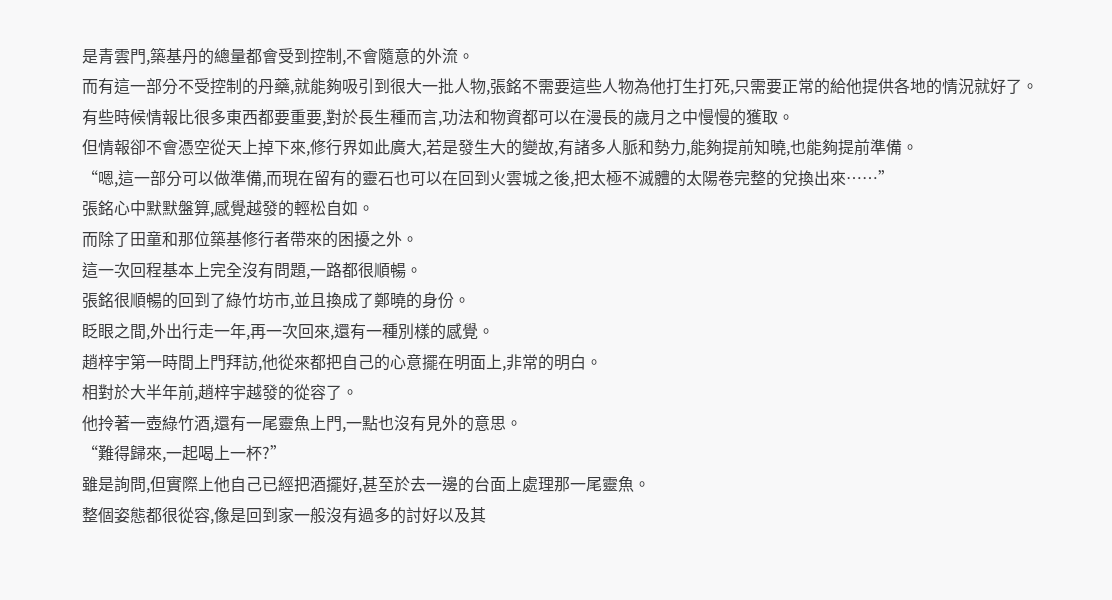是青雲門,築基丹的總量都會受到控制,不會隨意的外流。
而有這一部分不受控制的丹藥,就能夠吸引到很大一批人物,張銘不需要這些人物為他打生打死,只需要正常的給他提供各地的情況就好了。
有些時候情報比很多東西都要重要,對於長生種而言,功法和物資都可以在漫長的歲月之中慢慢的獲取。
但情報卻不會憑空從天上掉下來,修行界如此廣大,若是發生大的變故,有諸多人脈和勢力,能夠提前知曉,也能夠提前準備。
“嗯,這一部分可以做準備,而現在留有的靈石也可以在回到火雲城之後,把太極不滅體的太陽卷完整的兌換出來……”
張銘心中默默盤算,感覺越發的輕松自如。
而除了田童和那位築基修行者帶來的困擾之外。
這一次回程基本上完全沒有問題,一路都很順暢。
張銘很順暢的回到了綠竹坊市,並且換成了鄭曉的身份。
眨眼之間,外出行走一年,再一次回來,還有一種別樣的感覺。
趙梓宇第一時間上門拜訪,他從來都把自己的心意擺在明面上,非常的明白。
相對於大半年前,趙梓宇越發的從容了。
他拎著一壺綠竹酒,還有一尾靈魚上門,一點也沒有見外的意思。
“難得歸來,一起喝上一杯?”
雖是詢問,但實際上他自己已經把酒擺好,甚至於去一邊的台面上處理那一尾靈魚。
整個姿態都很從容,像是回到家一般沒有過多的討好以及其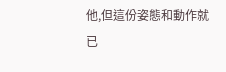他,但這份姿態和動作就已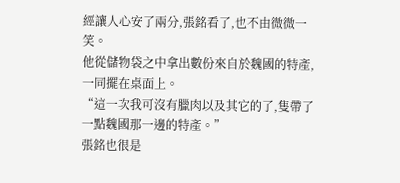經讓人心安了兩分,張銘看了,也不由微微一笑。
他從儲物袋之中拿出數份來自於魏國的特產,一同擺在桌面上。
“這一次我可沒有臘肉以及其它的了,隻帶了一點魏國那一邊的特產。”
張銘也很是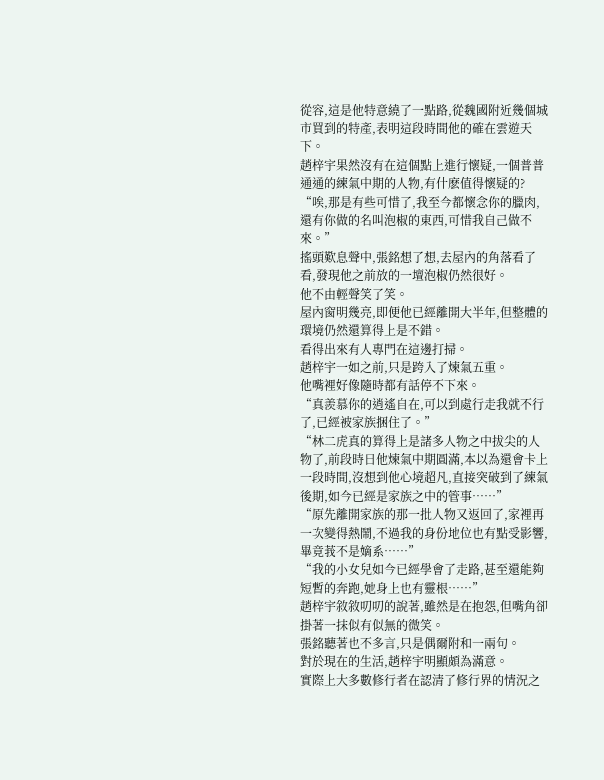從容,這是他特意繞了一點路,從魏國附近幾個城市買到的特產,表明這段時間他的確在雲遊天下。
趙梓宇果然沒有在這個點上進行懷疑,一個普普通通的練氣中期的人物,有什麽值得懷疑的?
“唉,那是有些可惜了,我至今都懷念你的臘肉,還有你做的名叫泡椒的東西,可惜我自己做不來。”
搖頭歎息聲中,張銘想了想,去屋內的角落看了看,發現他之前放的一壇泡椒仍然很好。
他不由輕聲笑了笑。
屋內窗明幾亮,即便他已經離開大半年,但整體的環境仍然還算得上是不錯。
看得出來有人專門在這邊打掃。
趙梓宇一如之前,只是跨入了煉氣五重。
他嘴裡好像隨時都有話停不下來。
“真羨慕你的逍遙自在,可以到處行走我就不行了,已經被家族捆住了。”
“林二虎真的算得上是諸多人物之中拔尖的人物了,前段時日他煉氣中期圓滿,本以為還會卡上一段時間,沒想到他心境超凡,直接突破到了練氣後期,如今已經是家族之中的管事……”
“原先離開家族的那一批人物又返回了,家裡再一次變得熱鬧,不過我的身份地位也有點受影響,畢竟莪不是嫡系……”
“我的小女兒如今已經學會了走路,甚至還能夠短暫的奔跑,她身上也有靈根……”
趙梓宇敘敘叨叨的說著,雖然是在抱怨,但嘴角卻掛著一抹似有似無的微笑。
張銘聽著也不多言,只是偶爾附和一兩句。
對於現在的生活,趙梓宇明顯頗為滿意。
實際上大多數修行者在認清了修行界的情況之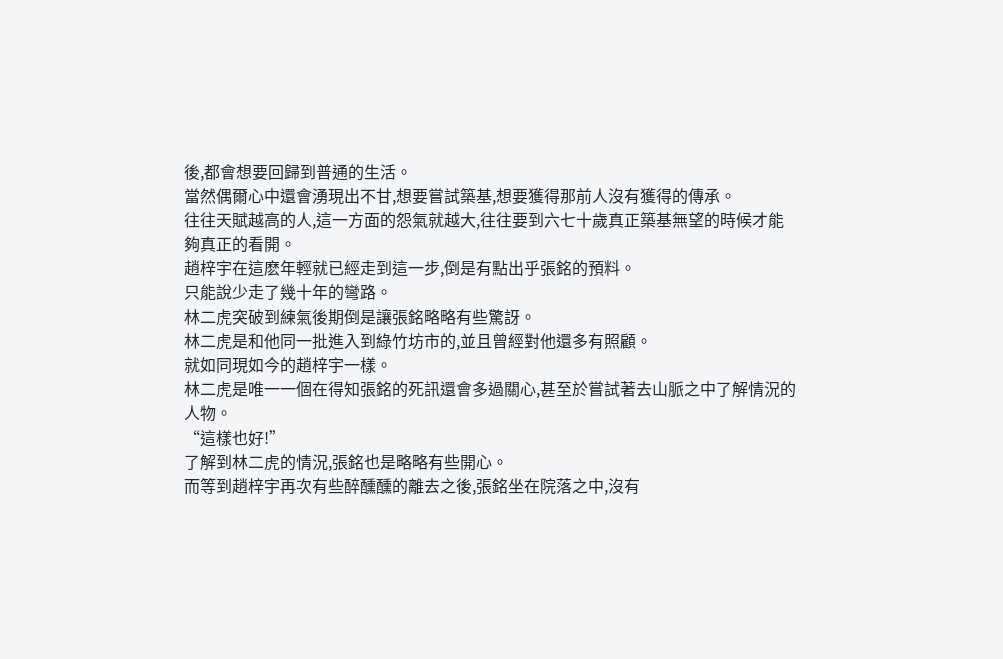後,都會想要回歸到普通的生活。
當然偶爾心中還會湧現出不甘,想要嘗試築基,想要獲得那前人沒有獲得的傳承。
往往天賦越高的人,這一方面的怨氣就越大,往往要到六七十歲真正築基無望的時候才能夠真正的看開。
趙梓宇在這麽年輕就已經走到這一步,倒是有點出乎張銘的預料。
只能說少走了幾十年的彎路。
林二虎突破到練氣後期倒是讓張銘略略有些驚訝。
林二虎是和他同一批進入到綠竹坊市的,並且曾經對他還多有照顧。
就如同現如今的趙梓宇一樣。
林二虎是唯一一個在得知張銘的死訊還會多過關心,甚至於嘗試著去山脈之中了解情況的人物。
“這樣也好!”
了解到林二虎的情況,張銘也是略略有些開心。
而等到趙梓宇再次有些醉醺醺的離去之後,張銘坐在院落之中,沒有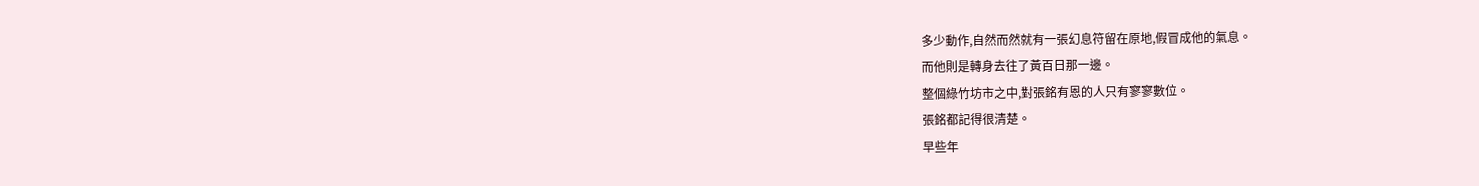多少動作,自然而然就有一張幻息符留在原地,假冒成他的氣息。
而他則是轉身去往了黃百日那一邊。
整個綠竹坊市之中,對張銘有恩的人只有寥寥數位。
張銘都記得很清楚。
早些年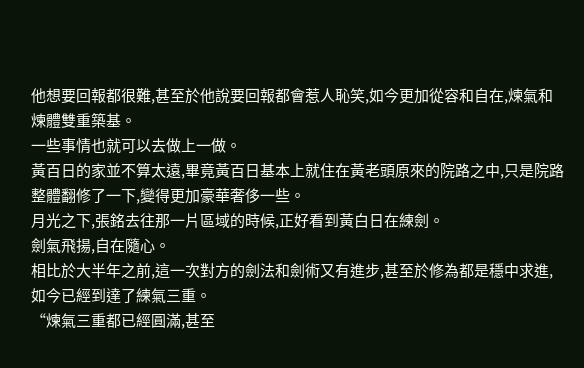他想要回報都很難,甚至於他說要回報都會惹人恥笑,如今更加從容和自在,煉氣和煉體雙重築基。
一些事情也就可以去做上一做。
黃百日的家並不算太遠,畢竟黃百日基本上就住在黃老頭原來的院路之中,只是院路整體翻修了一下,變得更加豪華奢侈一些。
月光之下,張銘去往那一片區域的時候,正好看到黃白日在練劍。
劍氣飛揚,自在隨心。
相比於大半年之前,這一次對方的劍法和劍術又有進步,甚至於修為都是穩中求進,如今已經到達了練氣三重。
“煉氣三重都已經圓滿,甚至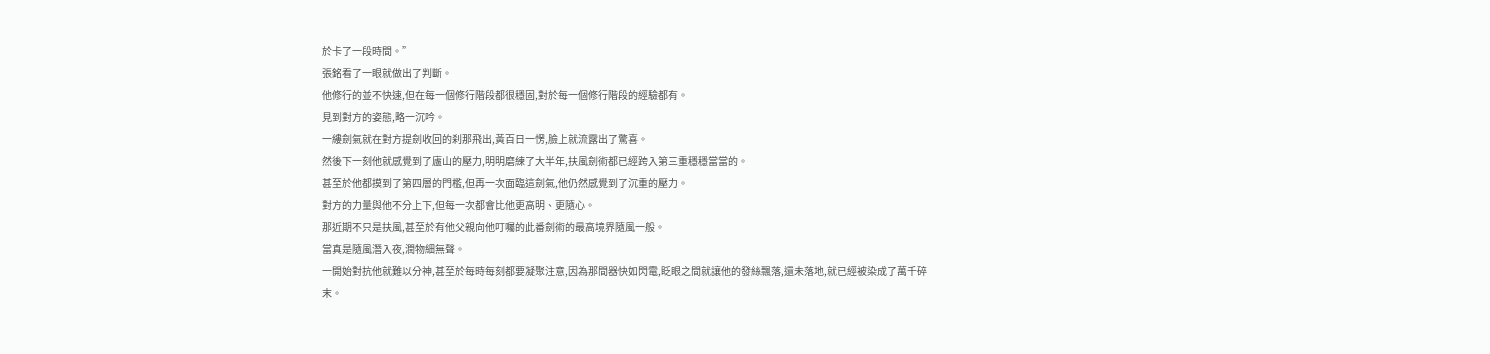於卡了一段時間。”
張銘看了一眼就做出了判斷。
他修行的並不快速,但在每一個修行階段都很穩固,對於每一個修行階段的經驗都有。
見到對方的姿態,略一沉吟。
一縷劍氣就在對方提劍收回的刹那飛出,黃百日一愣,臉上就流露出了驚喜。
然後下一刻他就感覺到了廬山的壓力,明明磨練了大半年,扶風劍術都已經跨入第三重穩穩當當的。
甚至於他都摸到了第四層的門檻,但再一次面臨這劍氣,他仍然感覺到了沉重的壓力。
對方的力量與他不分上下,但每一次都會比他更高明、更隨心。
那近期不只是扶風,甚至於有他父親向他叮囑的此番劍術的最高境界隨風一般。
當真是隨風潛入夜,潤物細無聲。
一開始對抗他就難以分神,甚至於每時每刻都要凝聚注意,因為那間器快如閃電,眨眼之間就讓他的發絲飄落,還未落地,就已經被染成了萬千碎末。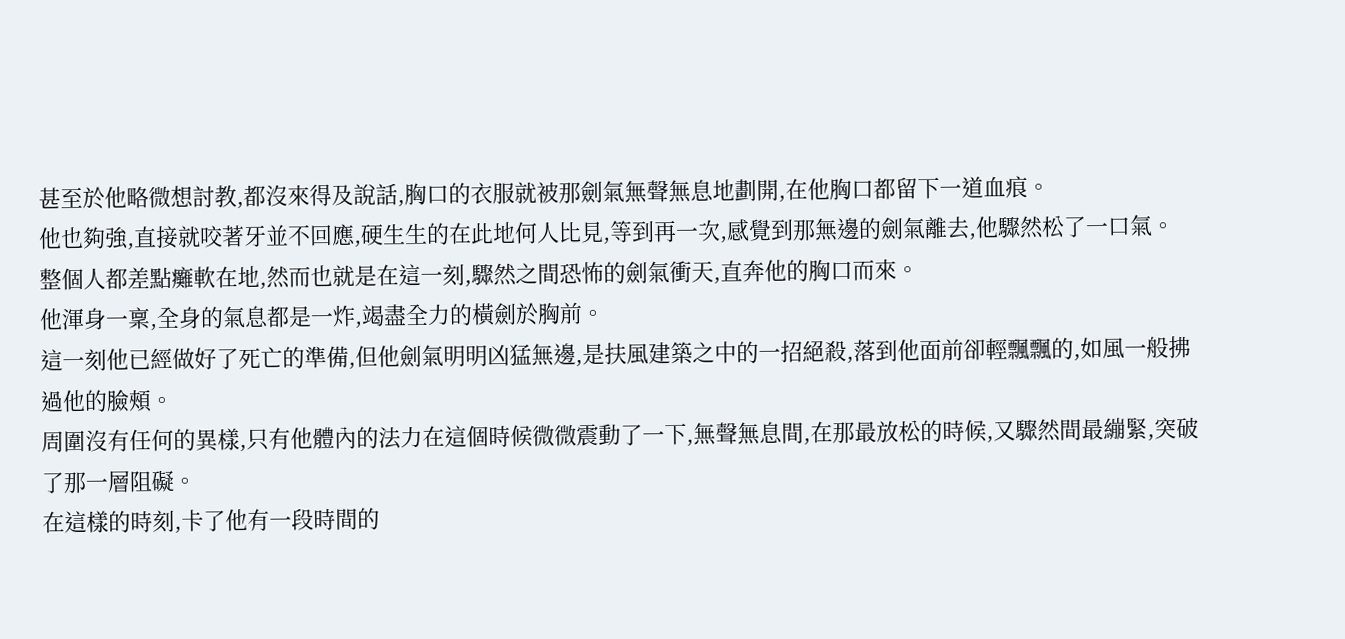甚至於他略微想討教,都沒來得及說話,胸口的衣服就被那劍氣無聲無息地劃開,在他胸口都留下一道血痕。
他也夠強,直接就咬著牙並不回應,硬生生的在此地何人比見,等到再一次,感覺到那無邊的劍氣離去,他驟然松了一口氣。
整個人都差點癱軟在地,然而也就是在這一刻,驟然之間恐怖的劍氣衝天,直奔他的胸口而來。
他渾身一稟,全身的氣息都是一炸,竭盡全力的橫劍於胸前。
這一刻他已經做好了死亡的準備,但他劍氣明明凶猛無邊,是扶風建築之中的一招絕殺,落到他面前卻輕飄飄的,如風一般拂過他的臉頰。
周圍沒有任何的異樣,只有他體內的法力在這個時候微微震動了一下,無聲無息間,在那最放松的時候,又驟然間最繃緊,突破了那一層阻礙。
在這樣的時刻,卡了他有一段時間的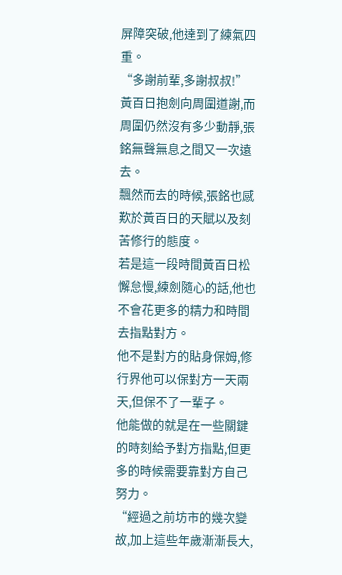屏障突破,他達到了練氣四重。
“多謝前輩,多謝叔叔!”
黃百日抱劍向周圍道謝,而周圍仍然沒有多少動靜,張銘無聲無息之間又一次遠去。
飄然而去的時候,張銘也感歎於黃百日的天賦以及刻苦修行的態度。
若是這一段時間黃百日松懈怠慢,練劍隨心的話,他也不會花更多的精力和時間去指點對方。
他不是對方的貼身保姆,修行界他可以保對方一天兩天,但保不了一輩子。
他能做的就是在一些關鍵的時刻給予對方指點,但更多的時候需要靠對方自己努力。
“經過之前坊市的幾次變故,加上這些年歲漸漸長大,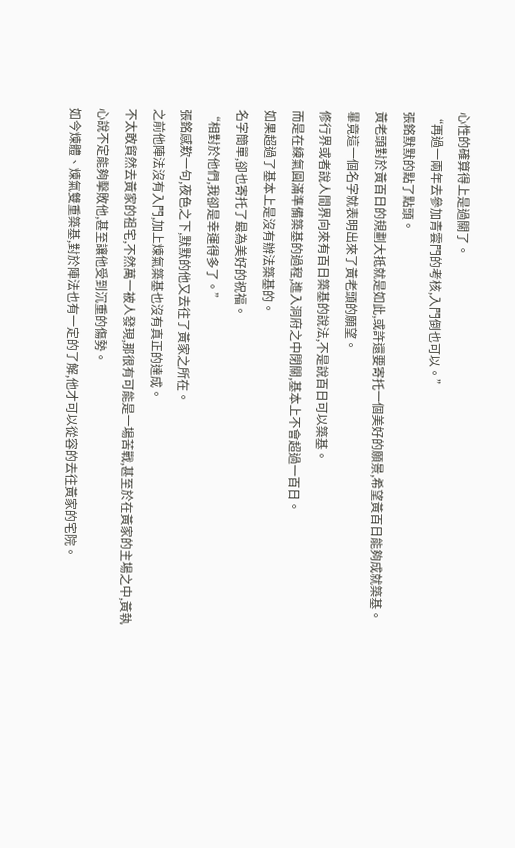心性的確算得上是過關了。
“再過一兩年去參加青雲門的考核,入門倒也可以。”
張銘默默的點了點頭。
黃老頭對於黃百日的規劃大抵就是如此,或許還要寄托一個美好的願景,希望黃百日能夠成就築基。
畢竟這一個名字就表明出來了黃老頭的願望。
修行界或者說人間界向來有百日築基的說法,不是說百日可以築基。
而是在練氣圓滿準備築基的過程,進入洞府之中閉關,基本上不會超過一百日。
如果超過了基本上是沒有辦法築基的。
名字簡單,卻也寄托了最為美好的祝福。
“相對於他們,我卻是幸運得多了。”
張銘感歎一句,夜色之下,默默的他又去往了黃家之所在。
之前他陣法沒有入門,加上煉氣築基也沒有真正的達成。
不太敢貿然去黃家的祖宅,不然萬一被人發現,那很有可能是一場苦戰,甚至於在黃家的主場之中,黃執心說不定能夠擊敗他,甚至讓他受到沉重的傷勢。
如今煉體、煉氣雙重築基,對於陣法也有一定的了解,他才可以從容的去往黃家的宅院。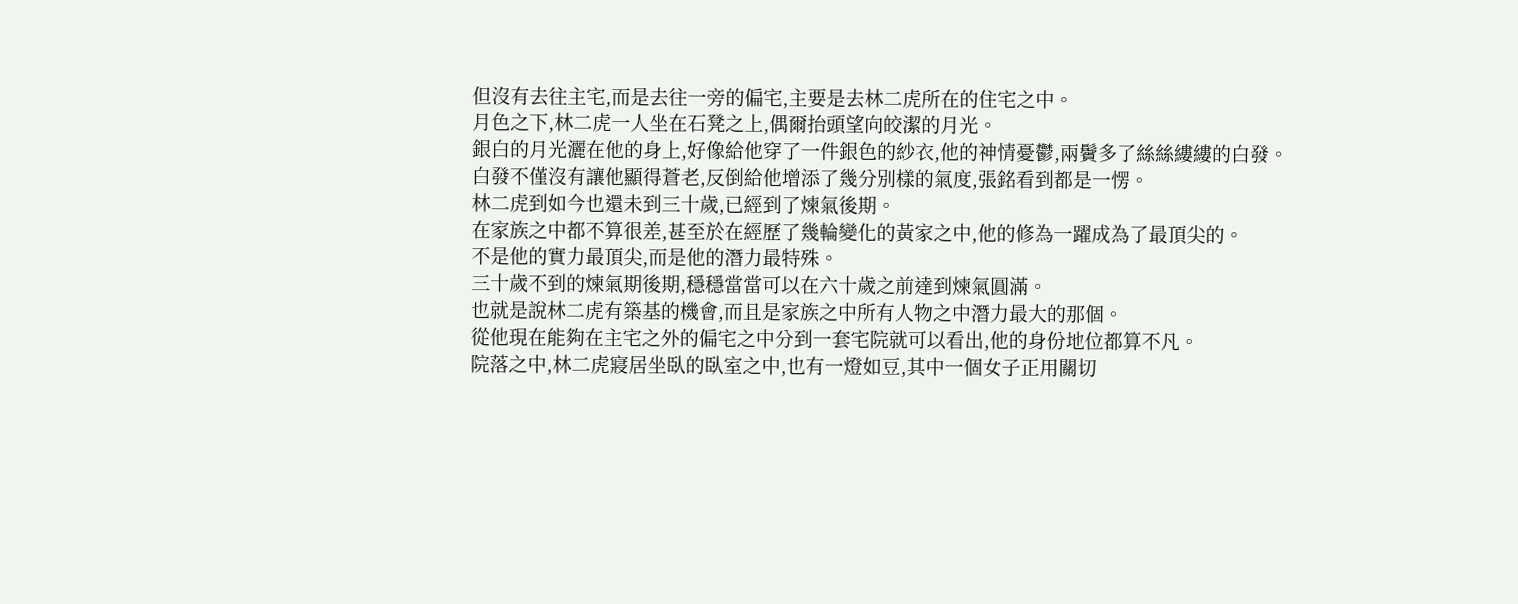但沒有去往主宅,而是去往一旁的偏宅,主要是去林二虎所在的住宅之中。
月色之下,林二虎一人坐在石凳之上,偶爾抬頭望向皎潔的月光。
銀白的月光灑在他的身上,好像給他穿了一件銀色的紗衣,他的神情憂鬱,兩鬢多了絲絲縷縷的白發。
白發不僅沒有讓他顯得蒼老,反倒給他增添了幾分別樣的氣度,張銘看到都是一愣。
林二虎到如今也還未到三十歲,已經到了煉氣後期。
在家族之中都不算很差,甚至於在經歷了幾輪變化的黃家之中,他的修為一躍成為了最頂尖的。
不是他的實力最頂尖,而是他的潛力最特殊。
三十歲不到的煉氣期後期,穩穩當當可以在六十歲之前達到煉氣圓滿。
也就是說林二虎有築基的機會,而且是家族之中所有人物之中潛力最大的那個。
從他現在能夠在主宅之外的偏宅之中分到一套宅院就可以看出,他的身份地位都算不凡。
院落之中,林二虎寢居坐臥的臥室之中,也有一燈如豆,其中一個女子正用關切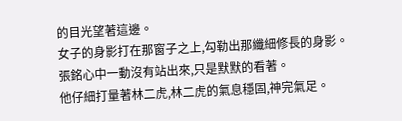的目光望著這邊。
女子的身影打在那窗子之上,勾勒出那纖細修長的身影。
張銘心中一動沒有站出來,只是默默的看著。
他仔細打量著林二虎,林二虎的氣息穩固,神完氣足。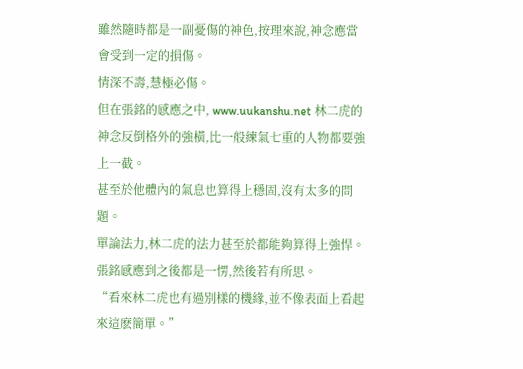雖然隨時都是一副憂傷的神色,按理來說,神念應當會受到一定的損傷。
情深不壽,慧極必傷。
但在張銘的感應之中, www.uukanshu.net 林二虎的神念反倒格外的強橫,比一般練氣七重的人物都要強上一截。
甚至於他體內的氣息也算得上穩固,沒有太多的問題。
單論法力,林二虎的法力甚至於都能夠算得上強悍。
張銘感應到之後都是一愣,然後若有所思。
“看來林二虎也有過別樣的機緣,並不像表面上看起來這麽簡單。”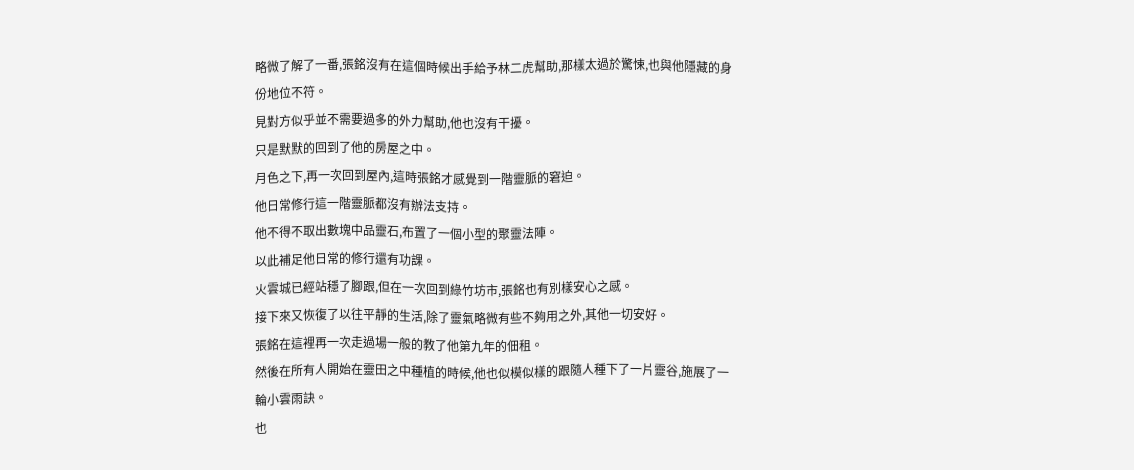略微了解了一番,張銘沒有在這個時候出手給予林二虎幫助,那樣太過於驚悚,也與他隱藏的身份地位不符。
見對方似乎並不需要過多的外力幫助,他也沒有干擾。
只是默默的回到了他的房屋之中。
月色之下,再一次回到屋內,這時張銘才感覺到一階靈脈的窘迫。
他日常修行這一階靈脈都沒有辦法支持。
他不得不取出數塊中品靈石,布置了一個小型的聚靈法陣。
以此補足他日常的修行還有功課。
火雲城已經站穩了腳跟,但在一次回到綠竹坊市,張銘也有別樣安心之感。
接下來又恢復了以往平靜的生活,除了靈氣略微有些不夠用之外,其他一切安好。
張銘在這裡再一次走過場一般的教了他第九年的佃租。
然後在所有人開始在靈田之中種植的時候,他也似模似樣的跟隨人種下了一片靈谷,施展了一輪小雲雨訣。
也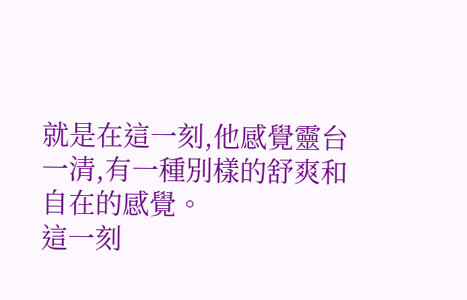就是在這一刻,他感覺靈台一清,有一種別樣的舒爽和自在的感覺。
這一刻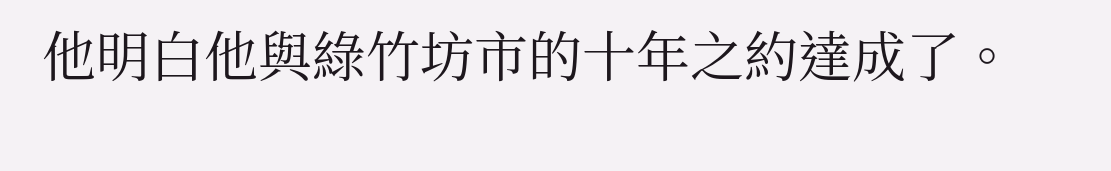他明白他與綠竹坊市的十年之約達成了。